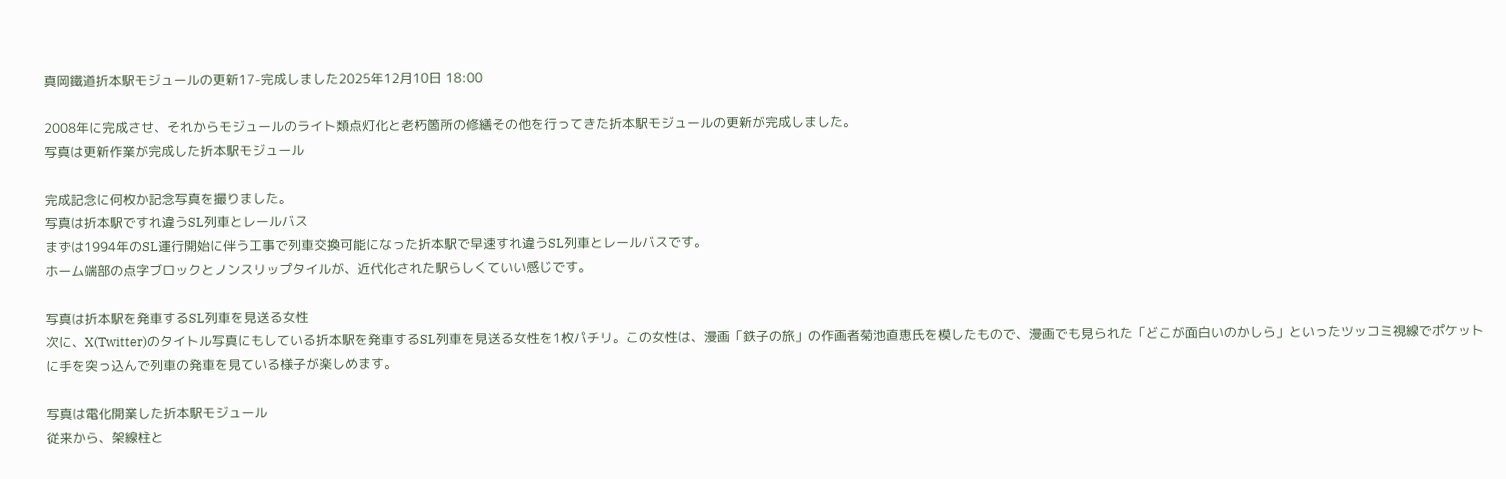真岡鐵道折本駅モジュールの更新17-完成しました2025年12月10日 18:00

2008年に完成させ、それからモジュールのライト類点灯化と老朽箇所の修繕その他を行ってきた折本駅モジュールの更新が完成しました。
写真は更新作業が完成した折本駅モジュール

完成記念に何枚か記念写真を撮りました。
写真は折本駅ですれ違うSL列車とレールバス
まずは1994年のSL運行開始に伴う工事で列車交換可能になった折本駅で早速すれ違うSL列車とレールバスです。
ホーム端部の点字ブロックとノンスリップタイルが、近代化された駅らしくていい感じです。

写真は折本駅を発車するSL列車を見送る女性
次に、X(Twitter)のタイトル写真にもしている折本駅を発車するSL列車を見送る女性を1枚パチリ。この女性は、漫画「鉄子の旅」の作画者菊池直恵氏を模したもので、漫画でも見られた「どこが面白いのかしら」といったツッコミ視線でポケットに手を突っ込んで列車の発車を見ている様子が楽しめます。

写真は電化開業した折本駅モジュール
従来から、架線柱と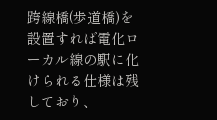跨線橋(歩道橋)を設置すれば電化ローカル線の駅に化けられる仕様は残しており、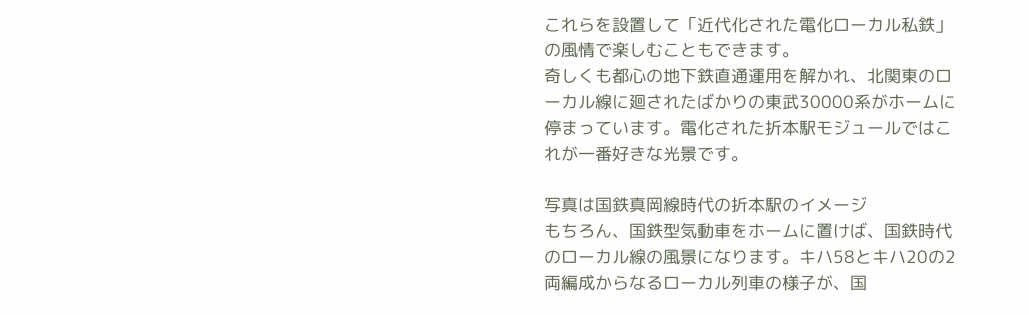これらを設置して「近代化された電化ローカル私鉄」の風情で楽しむこともできます。
奇しくも都心の地下鉄直通運用を解かれ、北関東のローカル線に廻されたばかりの東武30000系がホームに停まっています。電化された折本駅モジュールではこれが一番好きな光景です。

写真は国鉄真岡線時代の折本駅のイメージ
もちろん、国鉄型気動車をホームに置けば、国鉄時代のローカル線の風景になります。キハ58とキハ20の2両編成からなるローカル列車の様子が、国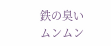鉄の臭いムンムン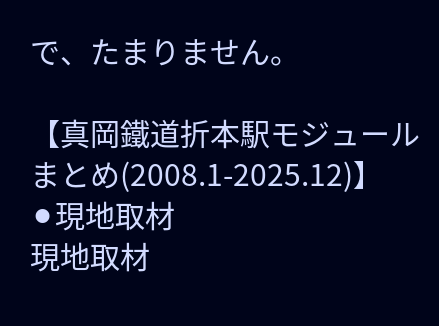で、たまりません。

【真岡鐵道折本駅モジュール まとめ(2008.1-2025.12)】
⚫現地取材
現地取材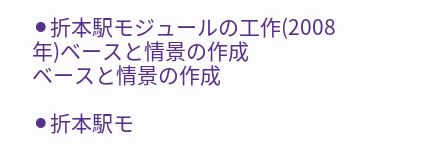⚫折本駅モジュールの工作(2008年)ベースと情景の作成
ベースと情景の作成

⚫折本駅モ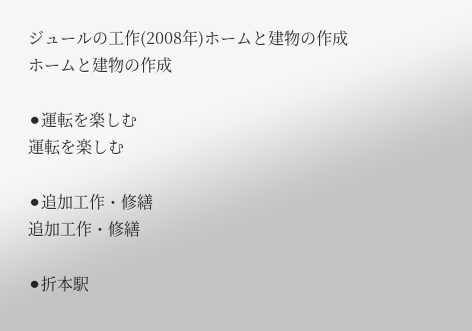ジュールの工作(2008年)ホームと建物の作成
ホームと建物の作成

⚫運転を楽しむ
運転を楽しむ

⚫追加工作・修繕
追加工作・修繕

⚫折本駅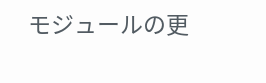モジュールの更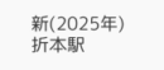新(2025年)
折本駅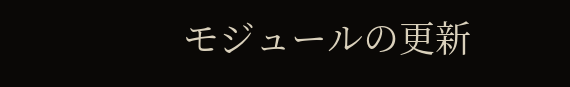モジュールの更新